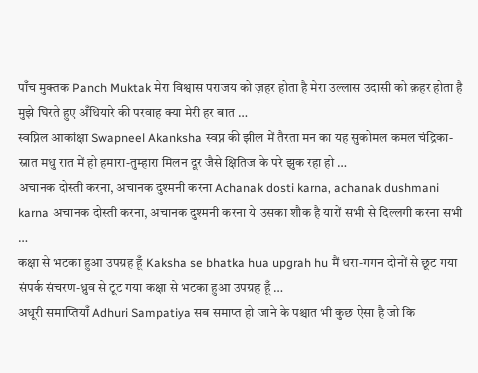पाँच मुक्तक Panch Muktak मेरा विश्वास पराजय को ज़हर होता है मेरा उल्लास उदासी को क़हर होता है मुझे घिरते हुए अँधियारे की परवाह क्या मेरी हर बात …
स्वप्निल आकांक्षा Swapneel Akanksha स्वप्न की झील में तैरता मन का यह सुकोमल कमल चंद्रिका-स्नात मधु रात में हो हमारा-तुम्हारा मिलन दूर जैसे क्षितिज के परे झुक रहा हो …
अचानक दोस्ती करना, अचानक दुश्मनी करना Achanak dosti karna, achanak dushmani karna अचानक दोस्ती करना, अचानक दुश्मनी करना ये उसका शौक है यारों सभी से दिल्लगी करना सभी …
कक्षा से भटका हुआ उपग्रह हूँ Kaksha se bhatka hua upgrah hu मैं धरा-गगन दोनों से छूट गया संपर्क संचरण-ध्रुव से टूट गया कक्षा से भटका हुआ उपग्रह हूँ …
अधूरी समाप्तियाँ Adhuri Sampatiya सब समाप्त हो जाने के पश्चात भी कुछ ऐसा है जो कि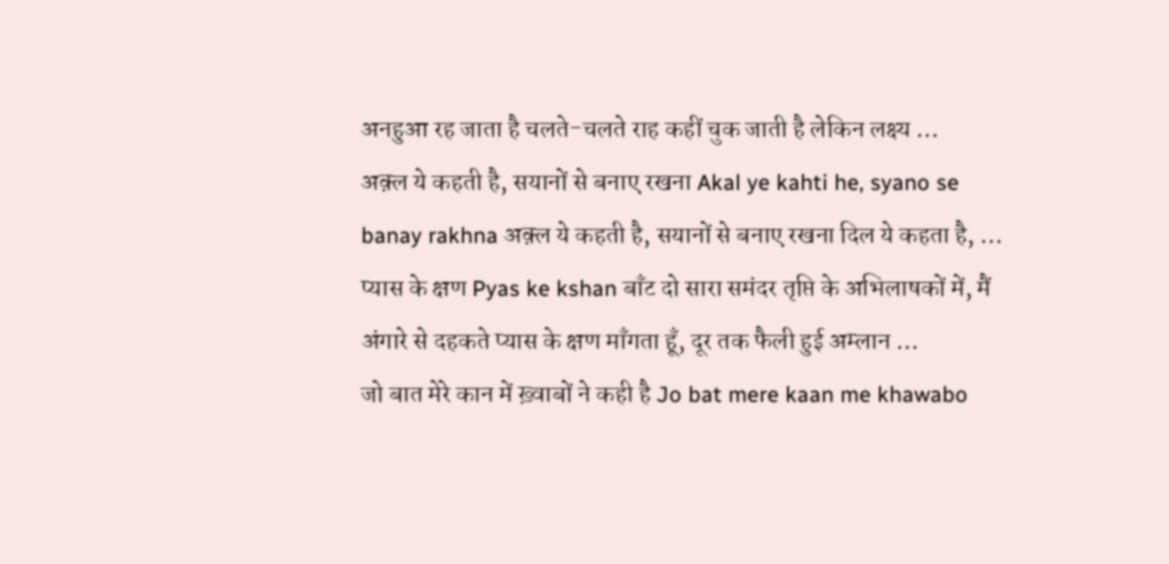अनहुआ रह जाता है चलते-चलते राह कहीं चुक जाती है लेकिन लक्ष्य …
अक़्ल ये कहती है, सयानों से बनाए रखना Akal ye kahti he, syano se banay rakhna अक़्ल ये कहती है, सयानों से बनाए रखना दिल ये कहता है, …
प्यास के क्षण Pyas ke kshan बाँट दो सारा समंदर तृप्ति के अभिलाषकों में, मैं अंगारे से दहकते प्यास के क्षण माँगता हूँ, दूर तक फैली हुई अम्लान …
जो बात मेरे कान में ख़्वाबों ने कही है Jo bat mere kaan me khawabo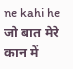ne kahi he जो बात मेरे कान में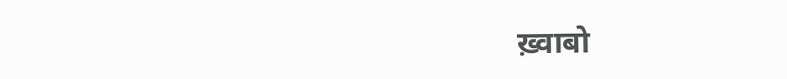ख़्वाबो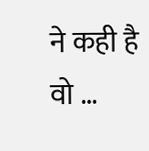ने कही है वो …